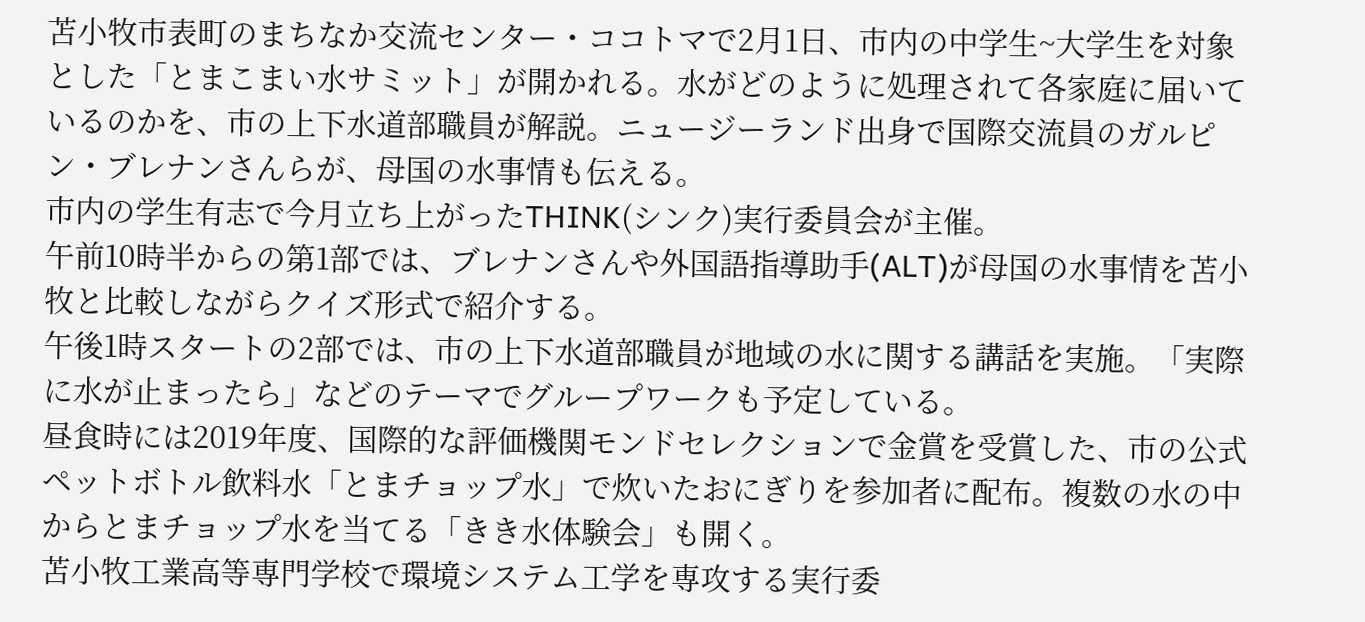苫小牧市表町のまちなか交流センター・ココトマで2月1日、市内の中学生~大学生を対象とした「とまこまい水サミット」が開かれる。水がどのように処理されて各家庭に届いているのかを、市の上下水道部職員が解説。ニュージーランド出身で国際交流員のガルピン・ブレナンさんらが、母国の水事情も伝える。
市内の学生有志で今月立ち上がったTHINK(シンク)実行委員会が主催。
午前10時半からの第1部では、ブレナンさんや外国語指導助手(ALT)が母国の水事情を苫小牧と比較しながらクイズ形式で紹介する。
午後1時スタートの2部では、市の上下水道部職員が地域の水に関する講話を実施。「実際に水が止まったら」などのテーマでグループワークも予定している。
昼食時には2019年度、国際的な評価機関モンドセレクションで金賞を受賞した、市の公式ペットボトル飲料水「とまチョップ水」で炊いたおにぎりを参加者に配布。複数の水の中からとまチョップ水を当てる「きき水体験会」も開く。
苫小牧工業高等専門学校で環境システム工学を専攻する実行委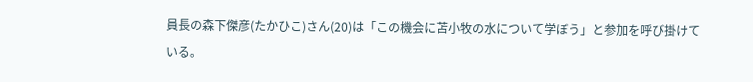員長の森下傑彦(たかひこ)さん(20)は「この機会に苫小牧の水について学ぼう」と参加を呼び掛けている。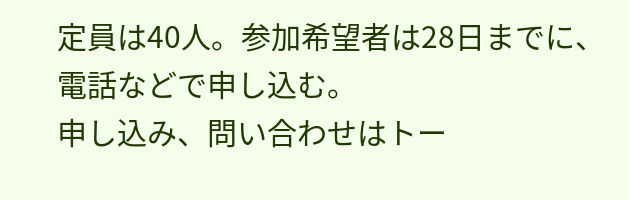定員は40人。参加希望者は28日までに、電話などで申し込む。
申し込み、問い合わせはトー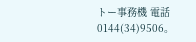トー事務機 電話0144(34)9506。